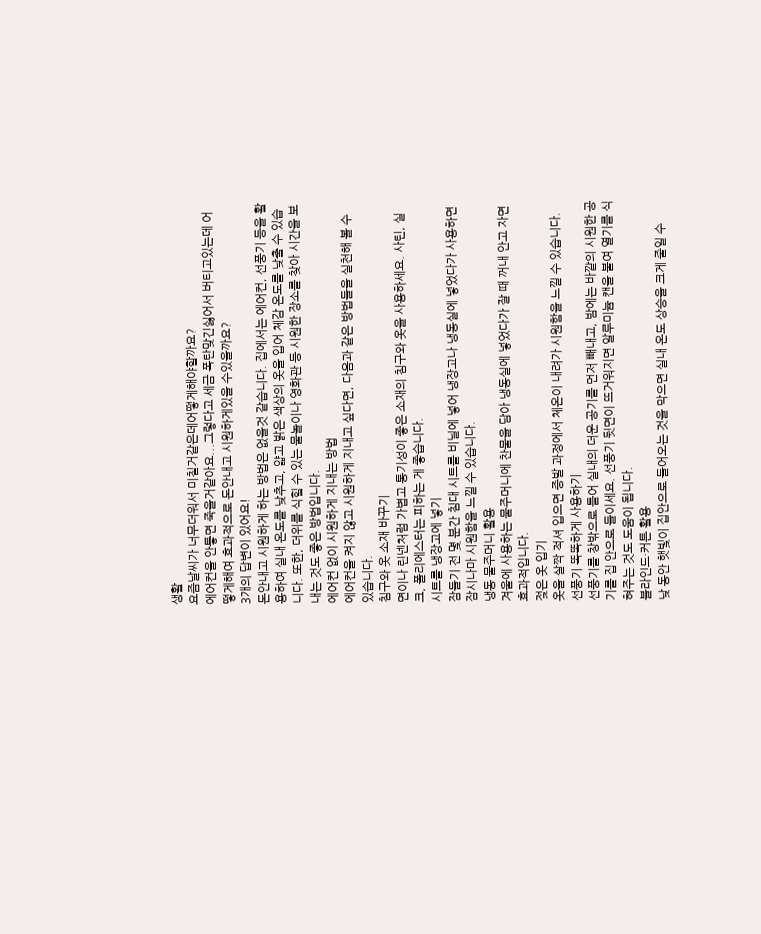생활
요즘날씨가 너무더워서 미칠거같은데어떻게해야할까요?
에어컨을 안틓면 죽을거같아요...그렇다고 세금 폭탄맞긴싫어서 버티고있는데 어떻게해여 효과적으로 돈안내고 시원하게있을 수있을까요?
3개의 답변이 있어요!
돈안내고 시원하게 하는 방법은 없을것 같습니다. 집에서는 에어컨, 선풍기 등을 활용하여 실내 온도를 낮추고, 얇고 밝은 색상의 옷을 입어 체감 온도를 낮출 수 있습니다. 또한, 더위를 식힐 수 있는 물놀이나 영화관 등 시원한 장소를 찾아 시간을 보내는 것도 좋은 방법입니다.
에어컨 없이 시원하게 지내는 방법
에어컨을 켜지 않고 시원하게 지내고 싶다면, 다음과 같은 방법들을 실천해 볼 수 있습니다.
침구와 옷 소재 바꾸기
면이나 린넨처럼 가볍고 통기성이 좋은 소재의 침구와 옷을 사용하세요. 사틴, 실크, 폴리에스터는 피하는 게 좋습니다.
시트를 냉장고에 넣기
잠들기 전 몇 분간 침대 시트를 비닐에 넣어 냉장고나 냉동실에 넣었다가 사용하면 잠시나마 시원함을 느낄 수 있습니다.
냉동 물주머니 활용
겨울에 사용하는 물주머니에 찬물을 담아 냉동실에 넣었다가 잘 때 꺼내 안고 자면 효과적입니다.
젖은 옷 입기
옷을 살짝 적셔 입으면 증발 과정에서 체온이 내려가 시원함을 느낄 수 있습니다.
선풍기 똑똑하게 사용하기
선풍기를 창밖으로 틀어 실내의 더운 공기를 먼저 빼내고, 밤에는 바깥의 시원한 공기를 집 안으로 들이세요. 선풍기 뒷면이 뜨거워지면 알루미늄 캔을 붙여 열기를 식혀주는 것도 도움이 됩니다.
블라인드·커튼 활용
낮 동안 햇빛이 집안으로 들어오는 것을 막으면 실내 온도 상승을 크게 줄일 수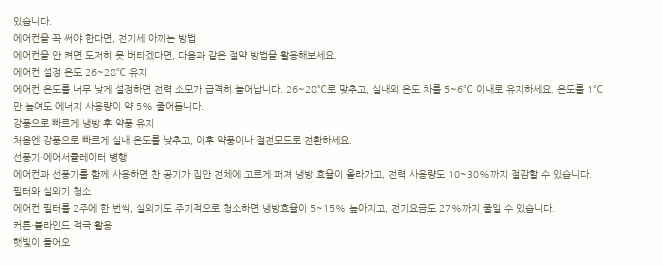있습니다.
에어컨을 꼭 써야 한다면, 전기세 아끼는 방법
에어컨을 안 켜면 도저히 못 버티겠다면, 다음과 같은 절약 방법을 활용해보세요.
에어컨 설정 온도 26~28℃ 유지
에어컨 온도를 너무 낮게 설정하면 전력 소모가 급격히 늘어납니다. 26~28℃로 맞추고, 실내외 온도 차를 5~6℃ 이내로 유지하세요. 온도를 1℃만 높여도 에너지 사용량이 약 5% 줄어듭니다.
강풍으로 빠르게 냉방 후 약풍 유지
처음엔 강풍으로 빠르게 실내 온도를 낮추고, 이후 약풍이나 절전모드로 전환하세요.
선풍기·에어서큘레이터 병행
에어컨과 선풍기를 함께 사용하면 찬 공기가 집안 전체에 고르게 퍼져 냉방 효율이 올라가고, 전력 사용량도 10~30%까지 절감할 수 있습니다.
필터와 실외기 청소
에어컨 필터를 2주에 한 번씩, 실외기도 주기적으로 청소하면 냉방효율이 5~15% 높아지고, 전기요금도 27%까지 줄일 수 있습니다.
커튼·블라인드 적극 활용
햇빛이 들어오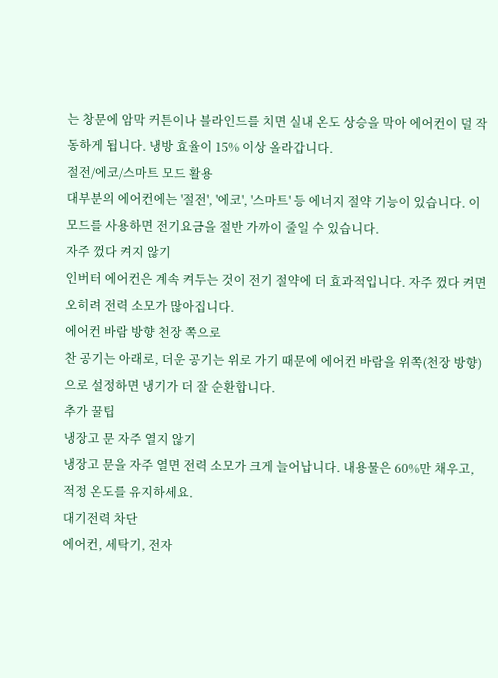는 창문에 암막 커튼이나 블라인드를 치면 실내 온도 상승을 막아 에어컨이 덜 작동하게 됩니다. 냉방 효율이 15% 이상 올라갑니다.
절전/에코/스마트 모드 활용
대부분의 에어컨에는 '절전', '에코', '스마트' 등 에너지 절약 기능이 있습니다. 이 모드를 사용하면 전기요금을 절반 가까이 줄일 수 있습니다.
자주 껐다 켜지 않기
인버터 에어컨은 계속 켜두는 것이 전기 절약에 더 효과적입니다. 자주 껐다 켜면 오히려 전력 소모가 많아집니다.
에어컨 바람 방향 천장 쪽으로
찬 공기는 아래로, 더운 공기는 위로 가기 때문에 에어컨 바람을 위쪽(천장 방향)으로 설정하면 냉기가 더 잘 순환합니다.
추가 꿀팁
냉장고 문 자주 열지 않기
냉장고 문을 자주 열면 전력 소모가 크게 늘어납니다. 내용물은 60%만 채우고, 적정 온도를 유지하세요.
대기전력 차단
에어컨, 세탁기, 전자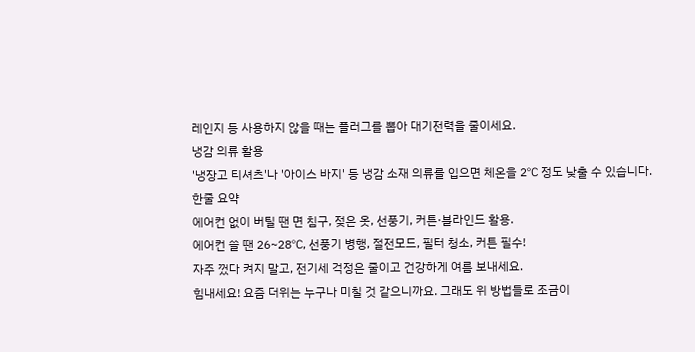레인지 등 사용하지 않을 때는 플러그를 뽑아 대기전력을 줄이세요.
냉감 의류 활용
'냉장고 티셔츠'나 '아이스 바지' 등 냉감 소재 의류를 입으면 체온을 2℃ 정도 낮출 수 있습니다.
한줄 요약
에어컨 없이 버틸 땐 면 침구, 젖은 옷, 선풍기, 커튼·블라인드 활용.
에어컨 쓸 땐 26~28℃, 선풍기 병행, 절전모드, 필터 청소, 커튼 필수!
자주 껐다 켜지 말고, 전기세 걱정은 줄이고 건강하게 여름 보내세요.
힘내세요! 요즘 더위는 누구나 미칠 것 같으니까요. 그래도 위 방법들로 조금이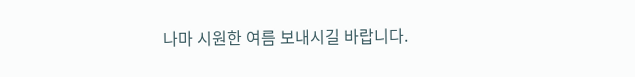나마 시원한 여름 보내시길 바랍니다.